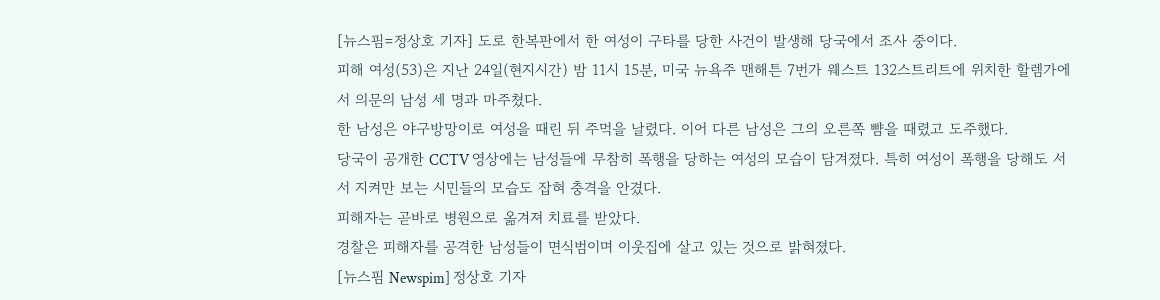[뉴스핌=정상호 기자] 도로 한복판에서 한 여성이 구타를 당한 사건이 발생해 당국에서 조사 중이다.
피해 여성(53)은 지난 24일(현지시간) 밤 11시 15분, 미국 뉴욕주 맨해튼 7번가 웨스트 132스트리트에 위치한 할렘가에서 의문의 남성 세 명과 마주쳤다.
한 남성은 야구방망이로 여성을 때린 뒤 주먹을 날렸다. 이어 다른 남성은 그의 오른쪽 뺨을 때렸고 도주했다.
당국이 공개한 CCTV 영상에는 남성들에 무참히 폭행을 당하는 여성의 모습이 담겨졌다. 특히 여성이 폭행을 당해도 서서 지켜만 보는 시민들의 모습도 잡혀 충격을 안겼다.
피해자는 곧바로 병원으로 옮겨져 치료를 받았다.
경찰은 피해자를 공격한 남성들이 면식범이며 이웃집에 살고 있는 것으로 밝혀졌다.
[뉴스핌 Newspim] 정상호 기자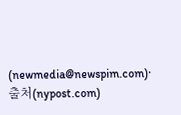(newmedia@newspim.com)·출처(nypost.com)